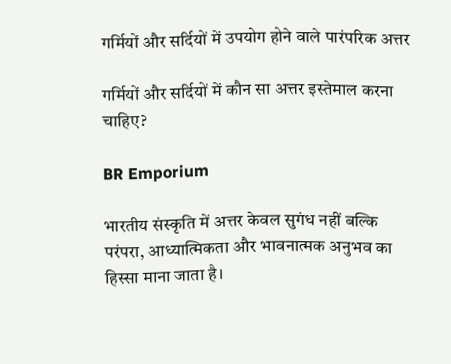गर्मियों और सर्दियों में उपयोग होने वाले पारंपरिक अत्तर

गर्मियों और सर्दियों में कौन सा अत्तर इस्तेमाल करना चाहिए?

BR Emporium

भारतीय संस्कृति में अत्तर केवल सुगंध नहीं बल्कि परंपरा, आध्यात्मिकता और भावनात्मक अनुभव का हिस्सा माना जाता है।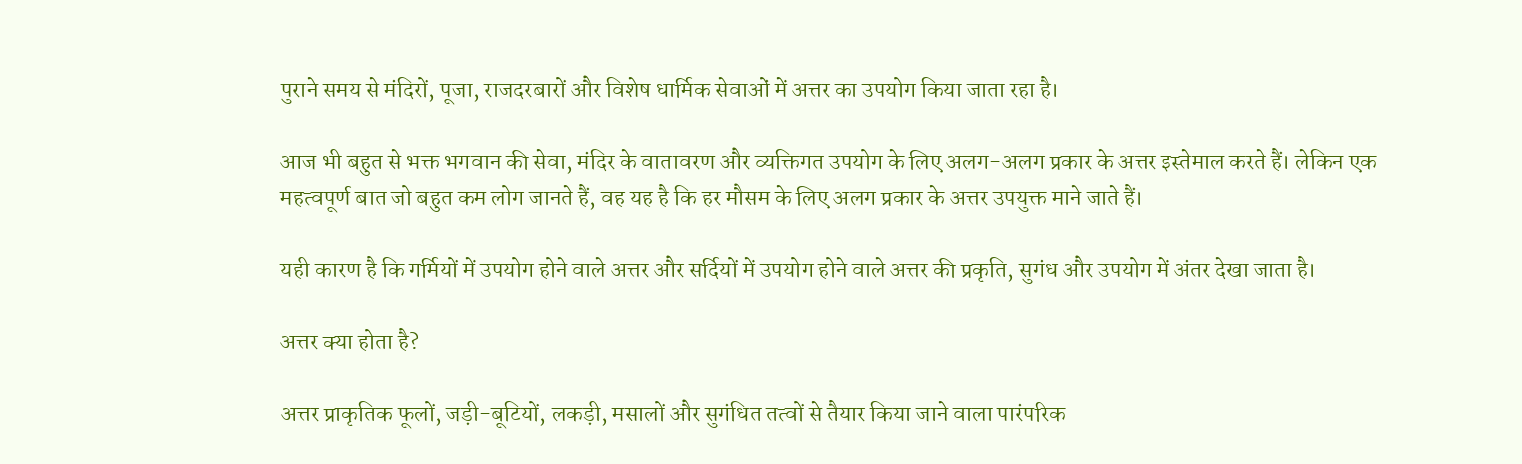पुराने समय से मंदिरों, पूजा, राजदरबारों और विशेष धार्मिक सेवाओं में अत्तर का उपयोग किया जाता रहा है।

आज भी बहुत से भक्त भगवान की सेवा, मंदिर के वातावरण और व्यक्तिगत उपयोग के लिए अलग-अलग प्रकार के अत्तर इस्तेमाल करते हैं। लेकिन एक महत्वपूर्ण बात जो बहुत कम लोग जानते हैं, वह यह है कि हर मौसम के लिए अलग प्रकार के अत्तर उपयुक्त माने जाते हैं।

यही कारण है कि गर्मियों में उपयोग होने वाले अत्तर और सर्दियों में उपयोग होने वाले अत्तर की प्रकृति, सुगंध और उपयोग में अंतर देखा जाता है।

अत्तर क्या होता है?

अत्तर प्राकृतिक फूलों, जड़ी-बूटियों, लकड़ी, मसालों और सुगंधित तत्वों से तैयार किया जाने वाला पारंपरिक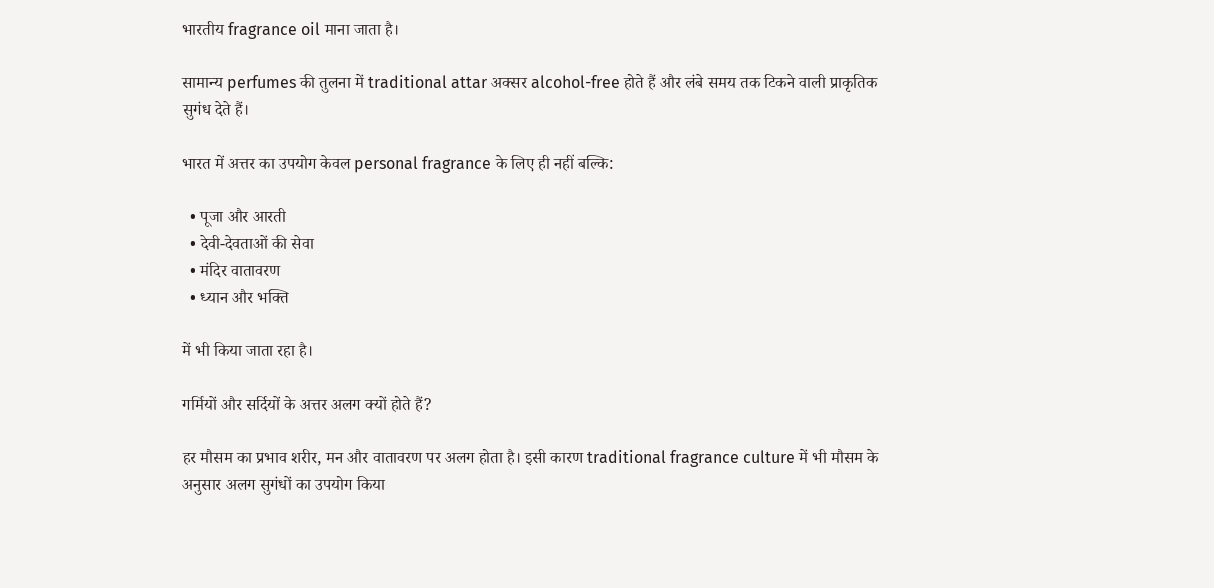भारतीय fragrance oil माना जाता है।

सामान्य perfumes की तुलना में traditional attar अक्सर alcohol-free होते हैं और लंबे समय तक टिकने वाली प्राकृतिक सुगंध देते हैं।

भारत में अत्तर का उपयोग केवल personal fragrance के लिए ही नहीं बल्कि:

  • पूजा और आरती
  • देवी-देवताओं की सेवा
  • मंदिर वातावरण
  • ध्यान और भक्ति

में भी किया जाता रहा है।

गर्मियों और सर्दियों के अत्तर अलग क्यों होते हैं?

हर मौसम का प्रभाव शरीर, मन और वातावरण पर अलग होता है। इसी कारण traditional fragrance culture में भी मौसम के अनुसार अलग सुगंधों का उपयोग किया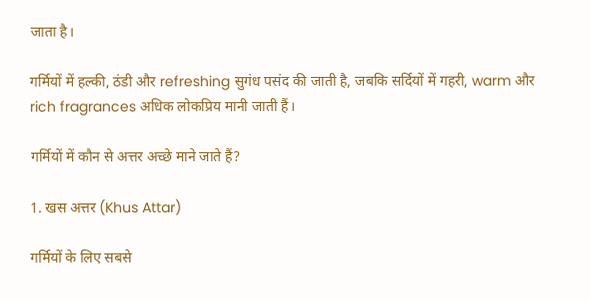जाता है।

गर्मियों में हल्की, ठंडी और refreshing सुगंध पसंद की जाती है, जबकि सर्दियों में गहरी, warm और rich fragrances अधिक लोकप्रिय मानी जाती हैं।

गर्मियों में कौन से अत्तर अच्छे माने जाते हैं?

1. खस अत्तर (Khus Attar)

गर्मियों के लिए सबसे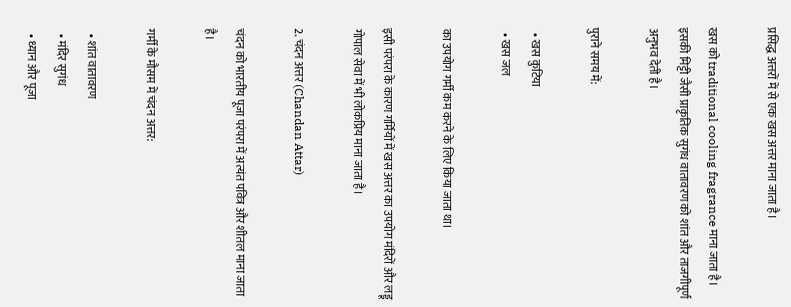प्रसिद्ध अत्तरों में से एक खस अत्तर माना जाता है।

खस को traditional cooling fragrance माना जाता है। इसकी मिट्टी जैसी प्राकृतिक सुगंध वातावरण को शांत और ताजगीपूर्ण अनुभव देती है।

पुराने समय में:

  • खस कुटिया
  • खस जल

का उपयोग गर्मी कम करने के लिए किया जाता था।

इसी परंपरा के कारण गर्मियों में खस अत्तर का उपयोग मंदिरों और लड्डू गोपाल सेवा में भी लोकप्रिय माना जाता है।

2. चंदन अत्तर (Chandan Attar)

चंदन को भारतीय पूजा परंपरा में अत्यंत पवित्र और शीतल माना जाता है।

गर्मी के मौसम में चंदन अत्तर:

  • शांत वातावरण
  • मंदिर सुगंध
  • ध्यान और पूजा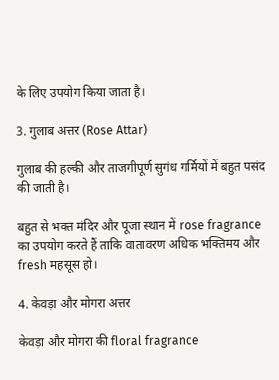के लिए उपयोग किया जाता है।

3. गुलाब अत्तर (Rose Attar)

गुलाब की हल्की और ताजगीपूर्ण सुगंध गर्मियों में बहुत पसंद की जाती है।

बहुत से भक्त मंदिर और पूजा स्थान में rose fragrance का उपयोग करते हैं ताकि वातावरण अधिक भक्तिमय और fresh महसूस हो।

4. केवड़ा और मोगरा अत्तर

केवड़ा और मोगरा की floral fragrance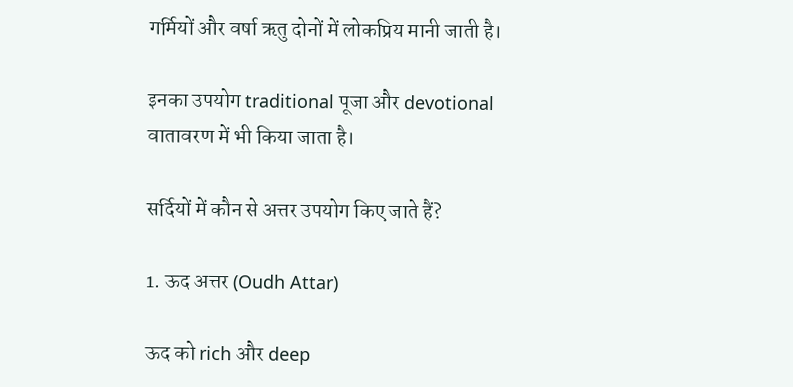गर्मियों और वर्षा ऋतु दोनों में लोकप्रिय मानी जाती है।

इनका उपयोग traditional पूजा और devotional वातावरण में भी किया जाता है।

सर्दियों में कौन से अत्तर उपयोग किए जाते हैं?

1. ऊद अत्तर (Oudh Attar)

ऊद को rich और deep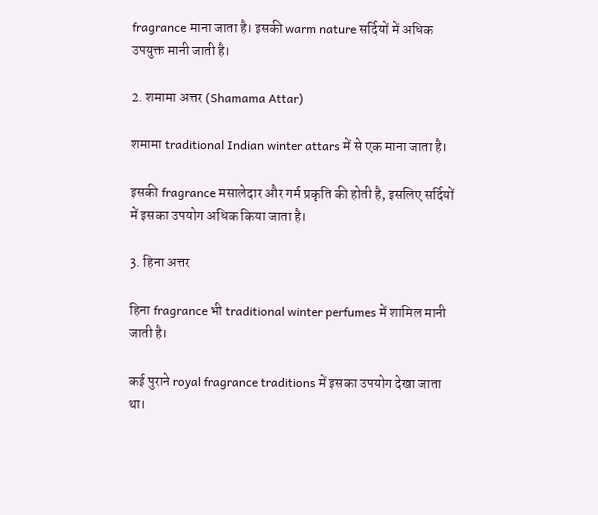fragrance माना जाता है। इसकी warm nature सर्दियों में अधिक उपयुक्त मानी जाती है।

2. शमामा अत्तर (Shamama Attar)

शमामा traditional Indian winter attars में से एक माना जाता है।

इसकी fragrance मसालेदार और गर्म प्रकृति की होती है, इसलिए सर्दियों में इसका उपयोग अधिक किया जाता है।

3. हिना अत्तर

हिना fragrance भी traditional winter perfumes में शामिल मानी जाती है।

कई पुराने royal fragrance traditions में इसका उपयोग देखा जाता था।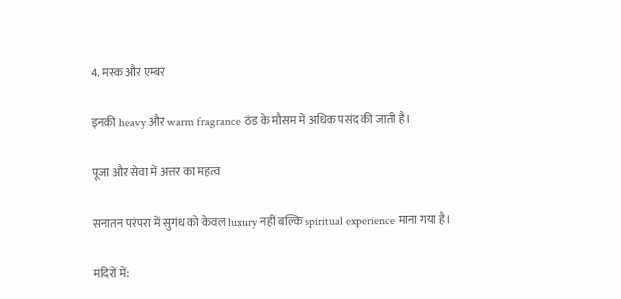4. मस्क और एम्बर

इनकी heavy और warm fragrance ठंड के मौसम में अधिक पसंद की जाती है।

पूजा और सेवा में अत्तर का महत्व

सनातन परंपरा में सुगंध को केवल luxury नहीं बल्कि spiritual experience माना गया है।

मंदिरों में: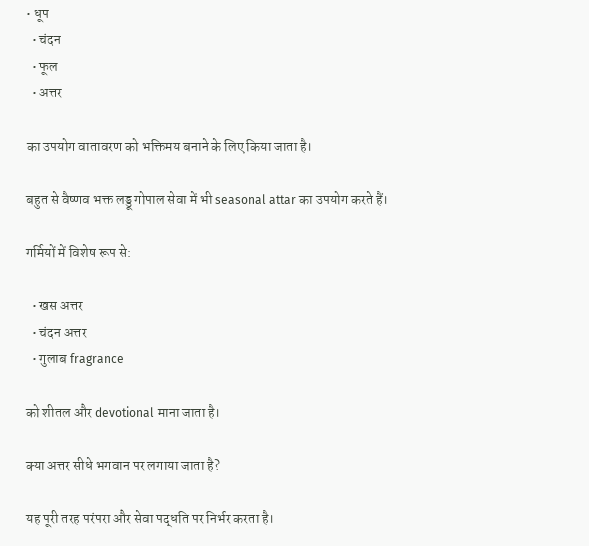• धूप
  • चंदन
  • फूल
  • अत्तर

का उपयोग वातावरण को भक्तिमय बनाने के लिए किया जाता है।

बहुत से वैष्णव भक्त लड्डू गोपाल सेवा में भी seasonal attar का उपयोग करते हैं।

गर्मियों में विशेष रूप से:

  • खस अत्तर
  • चंदन अत्तर
  • गुलाब fragrance

को शीतल और devotional माना जाता है।

क्या अत्तर सीधे भगवान पर लगाया जाता है?

यह पूरी तरह परंपरा और सेवा पद्धति पर निर्भर करता है।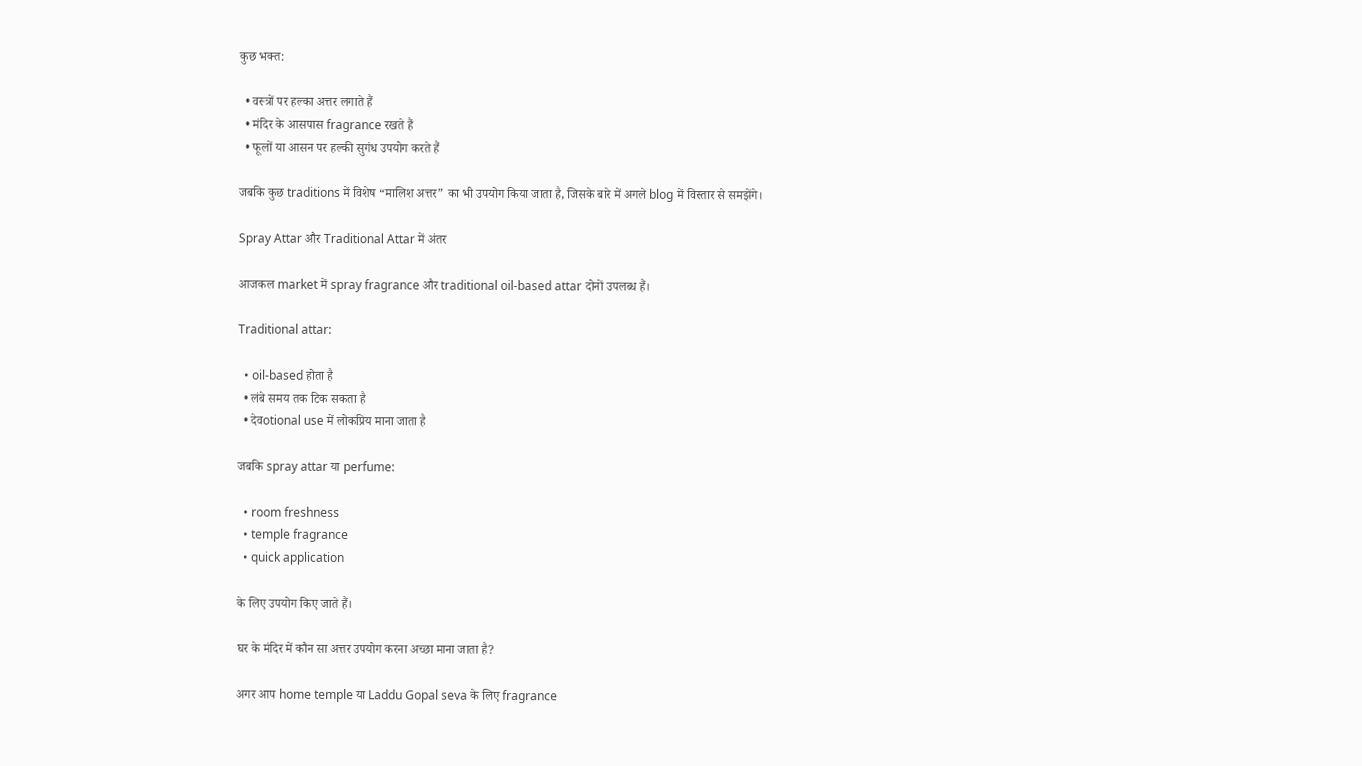कुछ भक्त:

  • वस्त्रों पर हल्का अत्तर लगाते हैं
  • मंदिर के आसपास fragrance रखते हैं
  • फूलों या आसन पर हल्की सुगंध उपयोग करते हैं

जबकि कुछ traditions में विशेष “मालिश अत्तर” का भी उपयोग किया जाता है, जिसके बारे में अगले blog में विस्तार से समझेंगे।

Spray Attar और Traditional Attar में अंतर

आजकल market में spray fragrance और traditional oil-based attar दोनों उपलब्ध हैं।

Traditional attar:

  • oil-based होता है
  • लंबे समय तक टिक सकता है
  • देवotional use में लोकप्रिय माना जाता है

जबकि spray attar या perfume:

  • room freshness
  • temple fragrance
  • quick application

के लिए उपयोग किए जाते हैं।

घर के मंदिर में कौन सा अत्तर उपयोग करना अच्छा माना जाता है?

अगर आप home temple या Laddu Gopal seva के लिए fragrance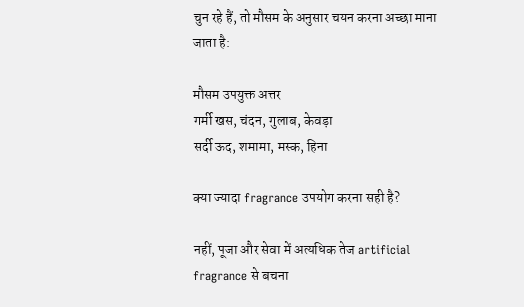चुन रहे हैं, तो मौसम के अनुसार चयन करना अच्छा माना जाता है:

मौसम उपयुक्त अत्तर
गर्मी खस, चंदन, गुलाब, केवड़ा
सर्दी ऊद, शमामा, मस्क, हिना

क्या ज्यादा fragrance उपयोग करना सही है?

नहीं, पूजा और सेवा में अत्यधिक तेज artificial fragrance से बचना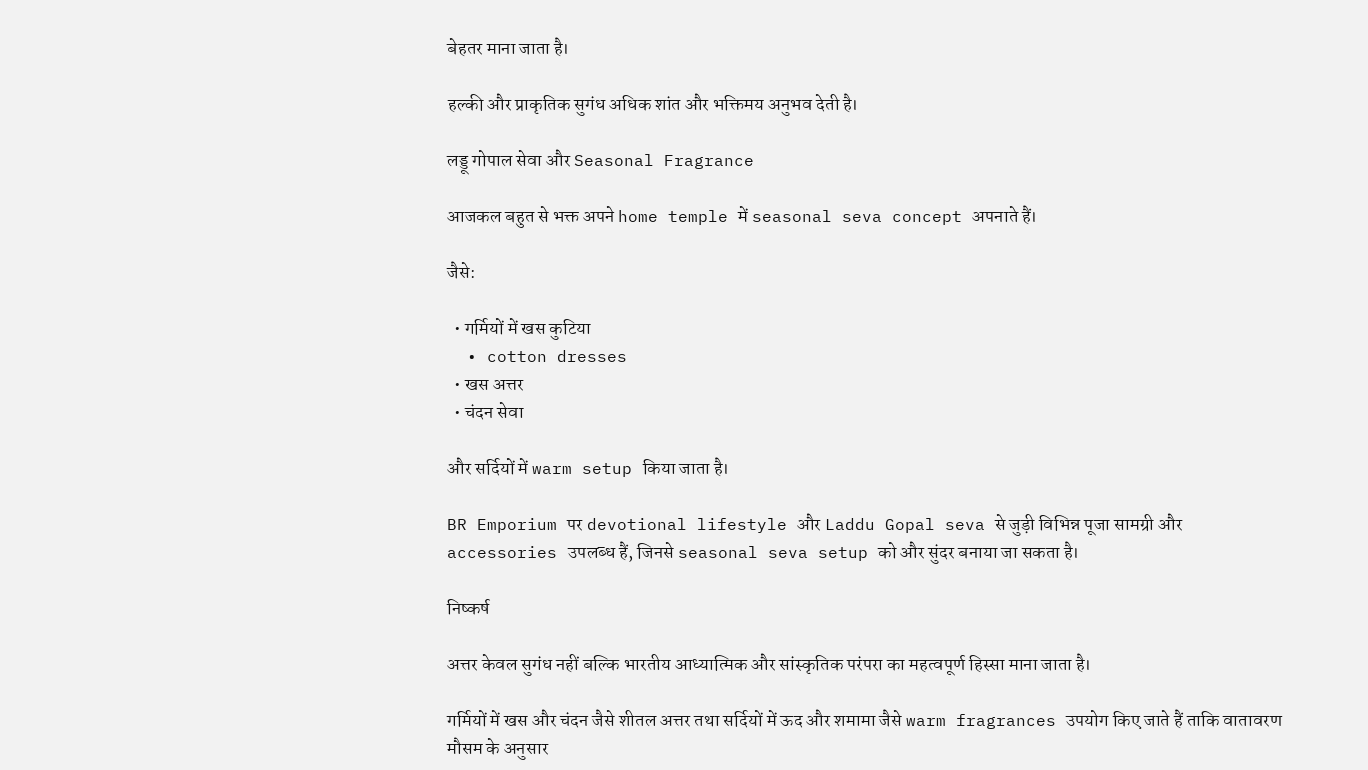बेहतर माना जाता है।

हल्की और प्राकृतिक सुगंध अधिक शांत और भक्तिमय अनुभव देती है।

लड्डू गोपाल सेवा और Seasonal Fragrance

आजकल बहुत से भक्त अपने home temple में seasonal seva concept अपनाते हैं।

जैसे:

  • गर्मियों में खस कुटिया
  • cotton dresses
  • खस अत्तर
  • चंदन सेवा

और सर्दियों में warm setup किया जाता है।

BR Emporium पर devotional lifestyle और Laddu Gopal seva से जुड़ी विभिन्न पूजा सामग्री और accessories उपलब्ध हैं, जिनसे seasonal seva setup को और सुंदर बनाया जा सकता है।

निष्कर्ष

अत्तर केवल सुगंध नहीं बल्कि भारतीय आध्यात्मिक और सांस्कृतिक परंपरा का महत्वपूर्ण हिस्सा माना जाता है।

गर्मियों में खस और चंदन जैसे शीतल अत्तर तथा सर्दियों में ऊद और शमामा जैसे warm fragrances उपयोग किए जाते हैं ताकि वातावरण मौसम के अनुसार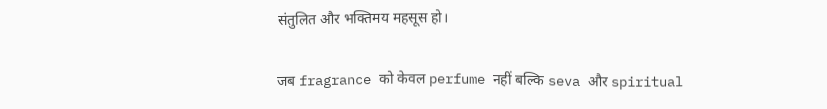संतुलित और भक्तिमय महसूस हो।

जब fragrance को केवल perfume नहीं बल्कि seva और spiritual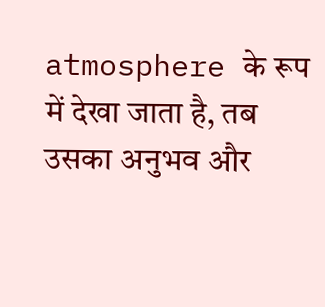atmosphere के रूप में देखा जाता है, तब उसका अनुभव और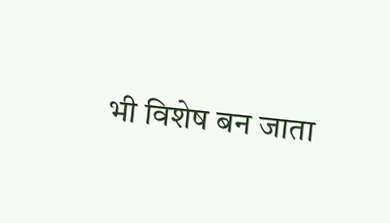भी विशेष बन जाता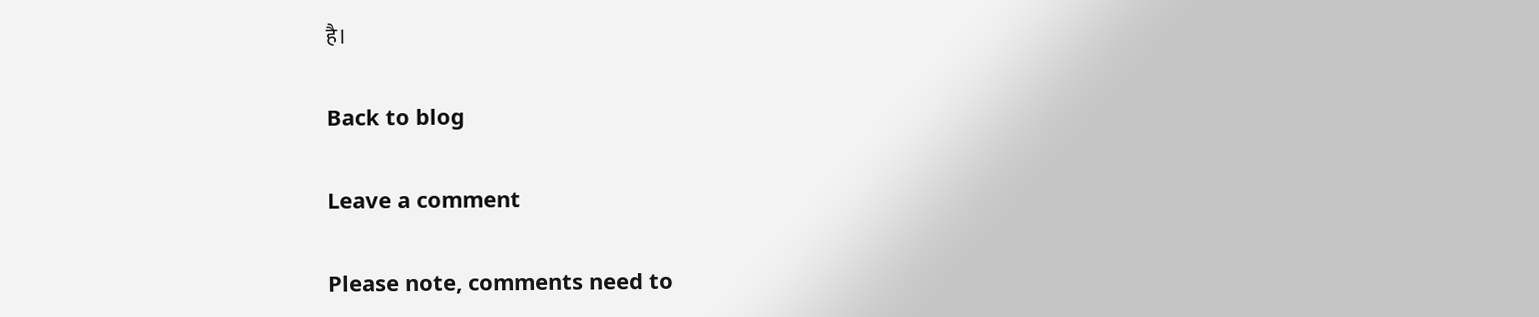है।

Back to blog

Leave a comment

Please note, comments need to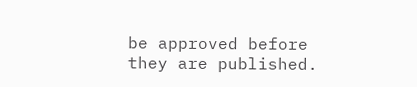be approved before they are published.